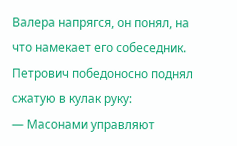Валера напрягся, он понял, на что намекает его собеседник. Петрович победоносно поднял сжатую в кулак руку:
— Масонами управляют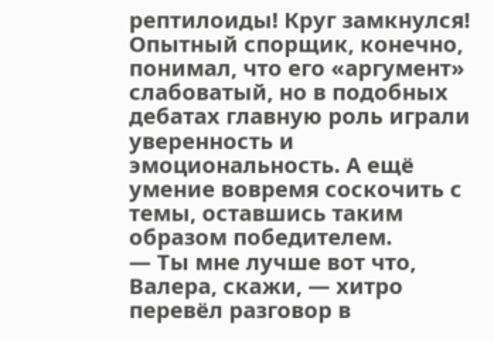рептилоиды! Круг замкнулся!
Опытный спорщик, конечно, понимал, что его «аргумент» слабоватый, но в подобных дебатах главную роль играли уверенность и эмоциональность. А ещё умение вовремя соскочить с темы, оставшись таким образом победителем.
— Ты мне лучше вот что, Валера, скажи, — хитро перевёл разговор в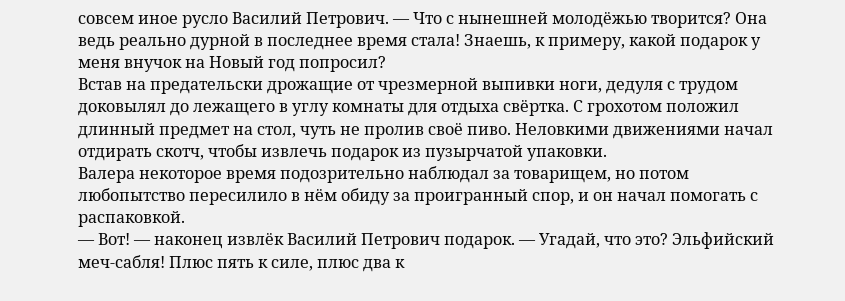совсем иное русло Василий Петрович. — Что с нынешней молодёжью творится? Она ведь реально дурной в последнее время стала! Знаешь, к примеру, какой подарок у меня внучок на Новый год попросил?
Встав на предательски дрожащие от чрезмерной выпивки ноги, дедуля с трудом доковылял до лежащего в углу комнаты для отдыха свёртка. С грохотом положил длинный предмет на стол, чуть не пролив своё пиво. Неловкими движениями начал отдирать скотч, чтобы извлечь подарок из пузырчатой упаковки.
Валера некоторое время подозрительно наблюдал за товарищем, но потом любопытство пересилило в нём обиду за проигранный спор, и он начал помогать с распаковкой.
— Вот! — наконец извлёк Василий Петрович подарок. — Угадай, что это? Эльфийский меч-сабля! Плюс пять к силе, плюс два к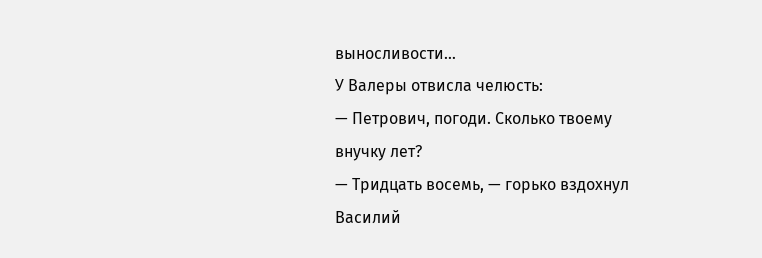выносливости…
У Валеры отвисла челюсть:
— Петрович, погоди. Сколько твоему внучку лет?
— Тридцать восемь, — горько вздохнул Василий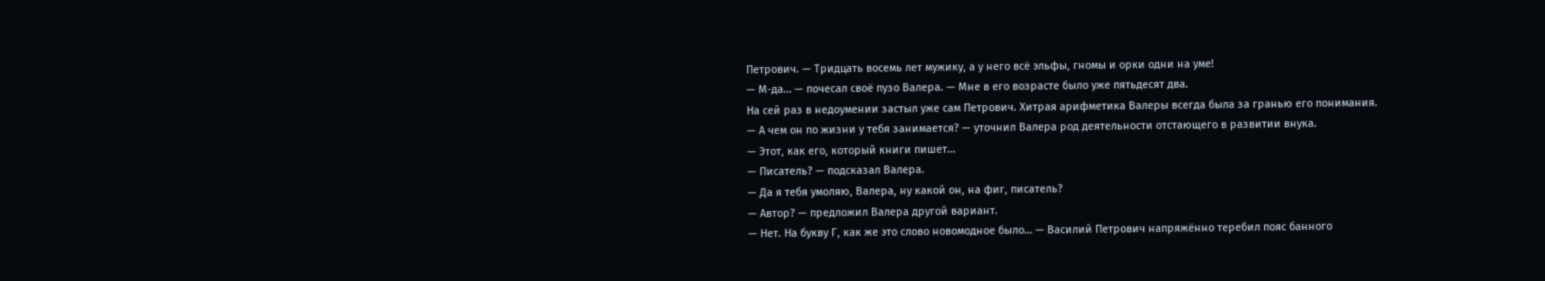Петрович. — Тридцать восемь лет мужику, а у него всё эльфы, гномы и орки одни на уме!
— М-да… — почесал своё пузо Валера. — Мне в его возрасте было уже пятьдесят два.
На сей раз в недоумении застыл уже сам Петрович. Хитрая арифметика Валеры всегда была за гранью его понимания.
— А чем он по жизни у тебя занимается? — уточнил Валера род деятельности отстающего в развитии внука.
— Этот, как его, который книги пишет…
— Писатель? — подсказал Валера.
— Да я тебя умоляю, Валера, ну какой он, на фиг, писатель?
— Автор? — предложил Валера другой вариант.
— Нет. На букву Г, как же это слово новомодное было… — Василий Петрович напряжённо теребил пояс банного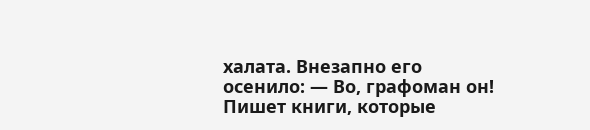халата. Внезапно его осенило: — Во, графоман он! Пишет книги, которые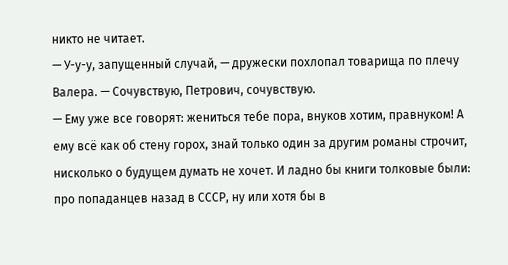никто не читает.
— У-у-у, запущенный случай, — дружески похлопал товарища по плечу Валера. — Сочувствую, Петрович, сочувствую.
— Ему уже все говорят: жениться тебе пора, внуков хотим, правнуком! А ему всё как об стену горох, знай только один за другим романы строчит, нисколько о будущем думать не хочет. И ладно бы книги толковые были: про попаданцев назад в СССР, ну или хотя бы в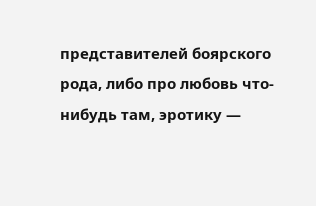представителей боярского рода, либо про любовь что-нибудь там, эротику —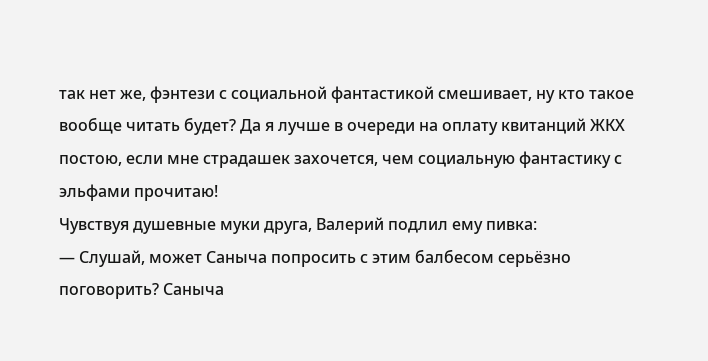так нет же, фэнтези с социальной фантастикой смешивает, ну кто такое вообще читать будет? Да я лучше в очереди на оплату квитанций ЖКХ постою, если мне страдашек захочется, чем социальную фантастику с эльфами прочитаю!
Чувствуя душевные муки друга, Валерий подлил ему пивка:
— Слушай, может Саныча попросить с этим балбесом серьёзно поговорить? Саныча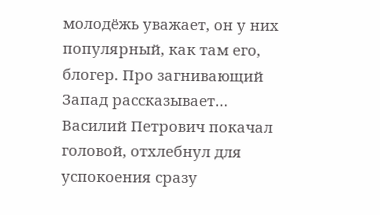молодёжь уважает, он у них популярный, как там его, блогер. Про загнивающий Запад рассказывает…
Василий Петрович покачал головой, отхлебнул для успокоения сразу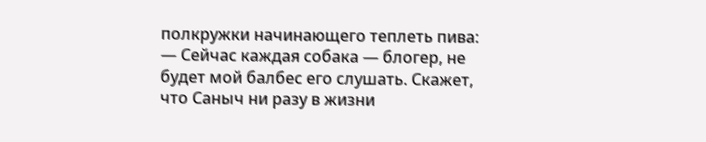полкружки начинающего теплеть пива:
— Сейчас каждая собака — блогер, не будет мой балбес его слушать. Скажет, что Саныч ни разу в жизни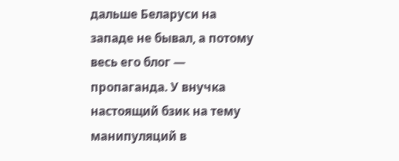дальше Беларуси на западе не бывал, а потому весь его блог — пропаганда. У внучка настоящий бзик на тему манипуляций в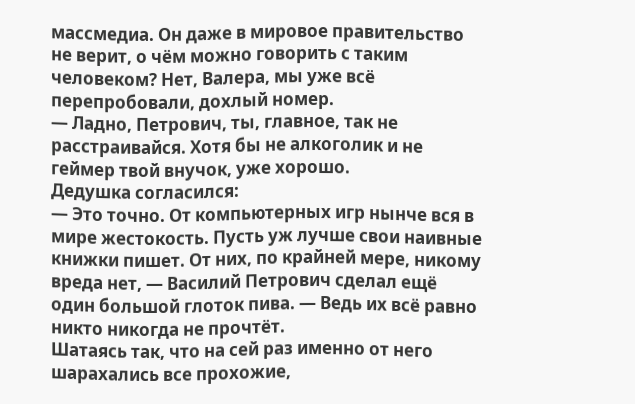массмедиа. Он даже в мировое правительство не верит, о чём можно говорить с таким человеком? Нет, Валера, мы уже всё перепробовали, дохлый номер.
— Ладно, Петрович, ты, главное, так не расстраивайся. Хотя бы не алкоголик и не геймер твой внучок, уже хорошо.
Дедушка согласился:
— Это точно. От компьютерных игр нынче вся в мире жестокость. Пусть уж лучше свои наивные книжки пишет. От них, по крайней мере, никому вреда нет, — Василий Петрович сделал ещё один большой глоток пива. — Ведь их всё равно никто никогда не прочтёт.
Шатаясь так, что на сей раз именно от него шарахались все прохожие,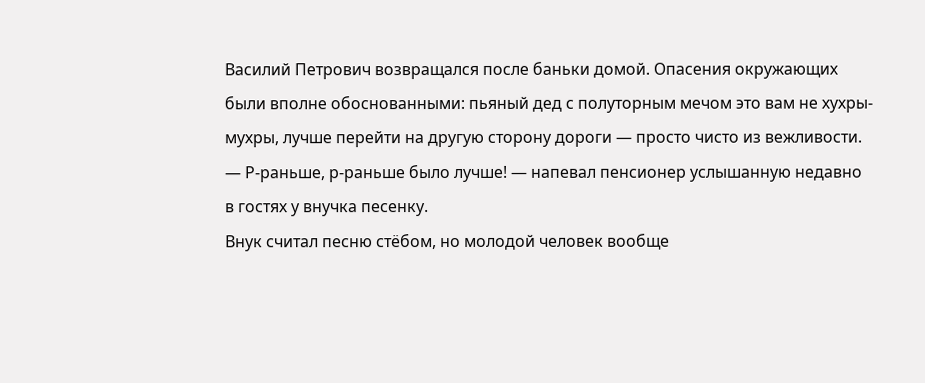Василий Петрович возвращался после баньки домой. Опасения окружающих были вполне обоснованными: пьяный дед с полуторным мечом это вам не хухры-мухры, лучше перейти на другую сторону дороги — просто чисто из вежливости.
— Р-раньше, р-раньше было лучше! — напевал пенсионер услышанную недавно в гостях у внучка песенку.
Внук считал песню стёбом, но молодой человек вообще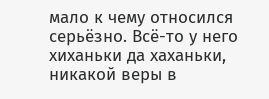мало к чему относился серьёзно. Всё-то у него хиханьки да хаханьки, никакой веры в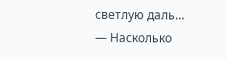светлую даль…
— Насколько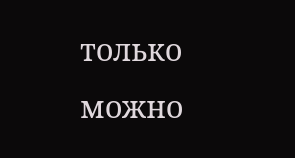только можно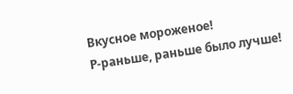Вкусное мороженое!
Р-раньше, раньше было лучше!